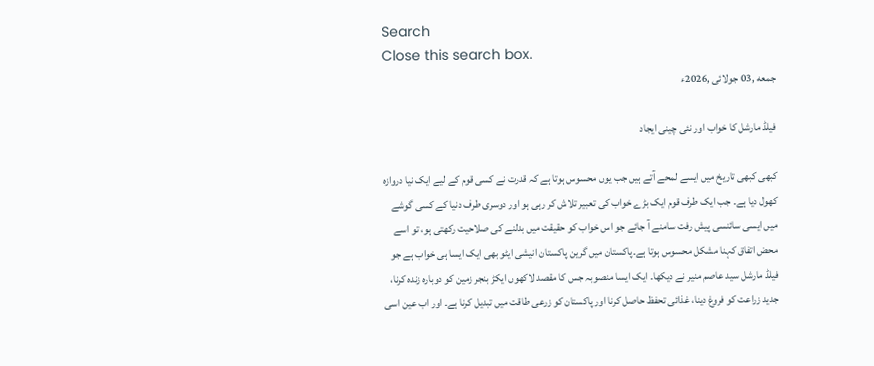Search
Close this search box.
جمعه ,03 جولائی ,2026ء

فیلڈ مارشل کا خواب اور نئی چینی ایجاد

کبھی کبھی تاریخ میں ایسے لمحے آتے ہیں جب یوں محسوس ہوتا ہے کہ قدرت نے کسی قوم کے لیے ایک نیا دروازہ کھول دیا ہے۔ جب ایک طرف قوم ایک بڑے خواب کی تعبیر تلاش کر رہی ہو اور دوسری طرف دنیا کے کسی گوشے میں ایسی سائنسی پیش رفت سامنے آ جائے جو اس خواب کو حقیقت میں بدلنے کی صلاحیت رکھتی ہو، تو اسے محض اتفاق کہنا مشکل محسوس ہوتا ہے۔پاکستان میں گرین پاکستان انیشی ایٹو بھی ایک ایسا ہی خواب ہے جو فیلڈ مارشل سید عاصم منیر نے دیکھا۔ ایک ایسا منصوبہ جس کا مقصد لاکھوں ایکڑ بنجر زمین کو دوبارہ زندہ کرنا، جدید زراعت کو فروغ دینا، غذائی تحفظ حاصل کرنا اور پاکستان کو زرعی طاقت میں تبدیل کرنا ہے۔ اور اب عین اسی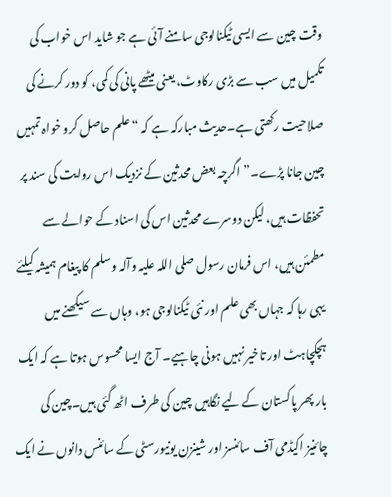وقت چین سے ایسی ٹیکنالوجی سامنے آئی ہے جو شاید اس خواب کی تکمیل میں سب سے بڑی رکاوٹ، یعنی میٹھے پانی کی کمی، کو دور کرنے کی صلاحیت رکھتی ہے۔حدیث مبارکہ ہے کہ “علم حاصل کرو خواہ تمہیں چین جانا پڑے۔” اگرچہ بعض محدثین کے نزدیک اس روایت کی سند پر تحفظات ہیں، لیکن دوسرے محدثین اس کی اسناد کے حوالے سے مطمئن ہیں، اس فرمان رسول صلی اللہ علیہ وآلہ وسلم کا پیغام ہمیشہ کیلئے یہی رہا کہ جہاں بھی علم اور نئی ٹیکنالوجی ہو، وہاں سے سیکھنے میں ہچکچاہٹ اور تاخیر نہیں ہونی چاہیے۔ آج ایسا محسوس ہوتا ہے کہ ایک بار پھر پاکستان کے لیے نگاہیں چین کی طرف اٹھ گئی ہیں۔چین کی چائنیز اکیڈمی آف سائنسز اور شینزن یونیورسٹی کے سائنس دانوں نے ایک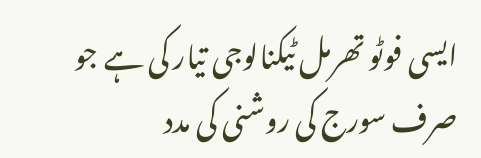ایسی فوٹو تھرمل ٹیکنالوجی تیار کی ہے جو صرف سورج کی روشنی کی مدد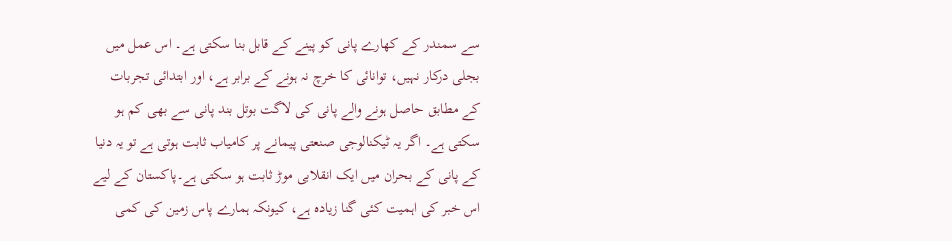سے سمندر کے کھارے پانی کو پینے کے قابل بنا سکتی ہے۔ اس عمل میں بجلی درکار نہیں، توانائی کا خرچ نہ ہونے کے برابر ہے، اور ابتدائی تجربات کے مطابق حاصل ہونے والے پانی کی لاگت بوتل بند پانی سے بھی کم ہو سکتی ہے۔ اگر یہ ٹیکنالوجی صنعتی پیمانے پر کامیاب ثابت ہوتی ہے تو یہ دنیا کے پانی کے بحران میں ایک انقلابی موڑ ثابت ہو سکتی ہے۔پاکستان کے لیے اس خبر کی اہمیت کئی گنا زیادہ ہے، کیونکہ ہمارے پاس زمین کی کمی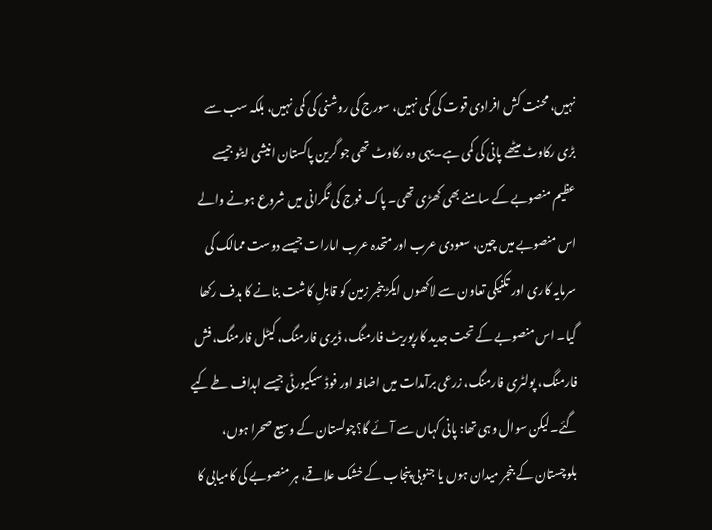نہیں، محنت کش افرادی قوت کی کمی نہیں، سورج کی روشنی کی کمی نہیں، بلکہ سب سے بڑی رکاوٹ میٹھے پانی کی کمی ہے۔یہی وہ رکاوٹ تھی جو گرین پاکستان انیشی ایٹو جیسے عظیم منصوبے کے سامنے بھی کھڑی تھی۔ پاک فوج کی نگرانی میں شروع ہونے والے اس منصوبے میں چین، سعودی عرب اور متحدہ عرب امارات جیسے دوست ممالک کی سرمایہ کاری اور تکنیکی تعاون سے لاکھوں ایکڑ بنجر زمین کو قابلِ کاشت بنانے کا ہدف رکھا گیا۔ اس منصوبے کے تحت جدید کارپوریٹ فارمنگ، ڈیری فارمنگ، کیٹل فارمنگ، فش فارمنگ، پولٹری فارمنگ، زرعی برآمدات میں اضافہ اور فوڈ سیکیورٹی جیسے اہداف طے کیے گئے۔لیکن سوال وہی تھا: پانی کہاں سے آئے گا؟چولستان کے وسیع صحرا ہوں، بلوچستان کے بنجر میدان ہوں یا جنوبی پنجاب کے خشک علاقے، ہر منصوبے کی کامیابی کا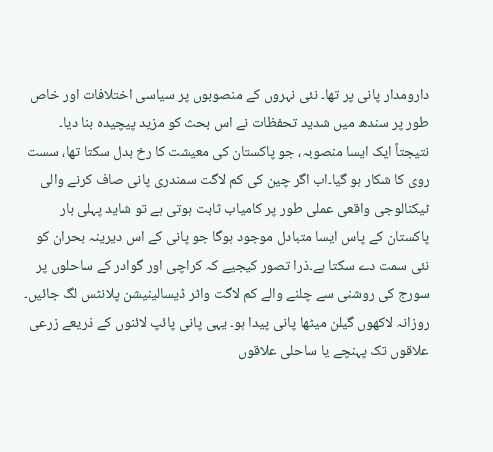دارومدار پانی پر تھا۔ نئی نہروں کے منصوبوں پر سیاسی اختلافات اور خاص طور پر سندھ میں شدید تحفظات نے اس بحث کو مزید پیچیدہ بنا دیا۔ نتیجتاً ایک ایسا منصوبہ، جو پاکستان کی معیشت کا رخ بدل سکتا تھا، سست روی کا شکار ہو گیا۔اب اگر چین کی کم لاگت سمندری پانی صاف کرنے والی ٹیکنالوجی واقعی عملی طور پر کامیاب ثابت ہوتی ہے تو شاید پہلی بار پاکستان کے پاس ایسا متبادل موجود ہوگا جو پانی کے اس دیرینہ بحران کو نئی سمت دے سکتا ہے۔ذرا تصور کیجیے کہ کراچی اور گوادر کے ساحلوں پر سورج کی روشنی سے چلنے والے کم لاگت واٹر ڈیسالینیشن پلانٹس لگ جائیں۔ روزانہ لاکھوں گیلن میٹھا پانی پیدا ہو۔ یہی پانی پائپ لائنوں کے ذریعے زرعی علاقوں تک پہنچے یا ساحلی علاقوں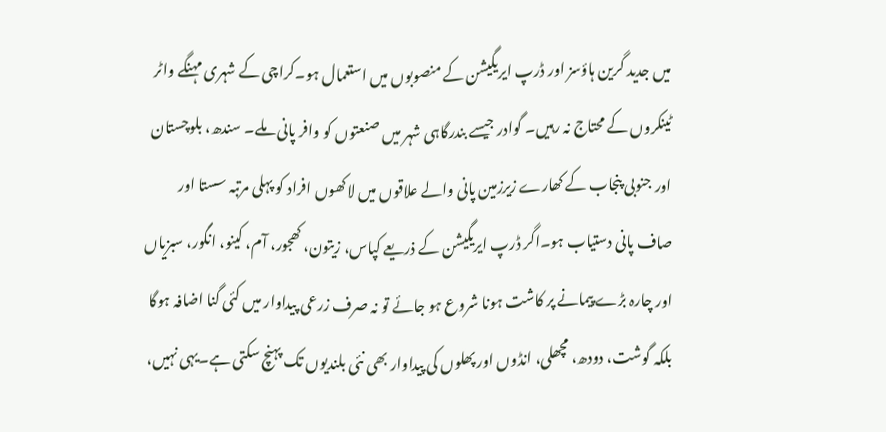میں جدید گرین ہاؤسز اور ڈرپ ایریگیشن کے منصوبوں میں استعمال ہو۔کراچی کے شہری مہنگے واٹر ٹینکروں کے محتاج نہ رہیں۔ گوادر جیسے بندرگاہی شہر میں صنعتوں کو وافر پانی ملے۔ سندھ، بلوچستان اور جنوبی پنجاب کے کھارے زیرزمین پانی والے علاقوں میں لاکھوں افراد کو پہلی مرتبہ سستا اور صاف پانی دستیاب ہو۔اگر ڈرپ ایریگیشن کے ذریعے کپاس، زیتون، کھجور، آم، کینو، انگور، سبزیاں اور چارہ بڑے پیمانے پر کاشت ہونا شروع ہو جائے تو نہ صرف زرعی پیداوار میں کئی گنا اضافہ ہوگا بلکہ گوشت، دودھ، مچھلی، انڈوں اور پھلوں کی پیداوار بھی نئی بلندیوں تک پہنچ سکتی ہے۔یہی نہیں،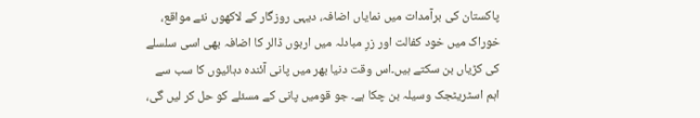پاکستان کی برآمدات میں نمایاں اضافہ، دیہی روزگار کے لاکھوں نئے مواقع، خوراک میں خود کفالت اور زرِ مبادلہ میں اربوں ڈالر کا اضافہ بھی اسی سلسلے کی کڑیاں بن سکتے ہیں۔اس وقت دنیا بھر میں پانی آئندہ دہائیوں کا سب سے اہم اسٹریٹجک وسیلہ بن چکا ہے۔ جو قومیں پانی کے مسئلے کو حل کر لیں گی،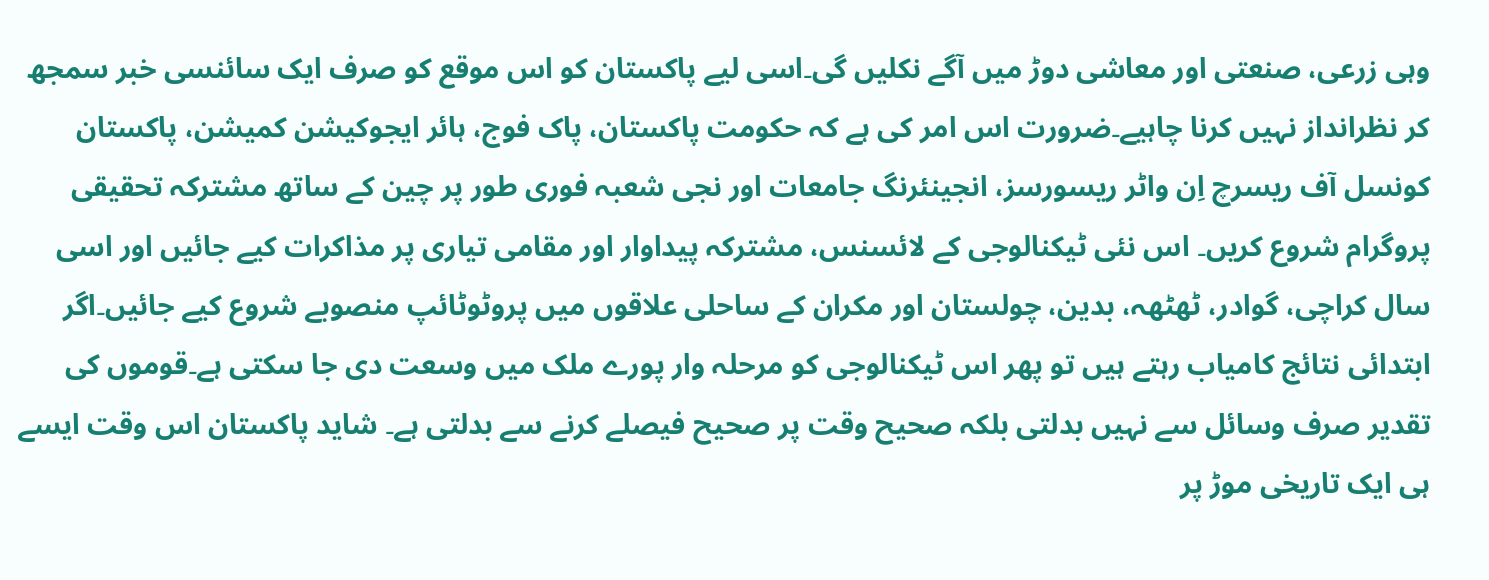وہی زرعی، صنعتی اور معاشی دوڑ میں آگے نکلیں گی۔اسی لیے پاکستان کو اس موقع کو صرف ایک سائنسی خبر سمجھ کر نظرانداز نہیں کرنا چاہیے۔ضرورت اس امر کی ہے کہ حکومت پاکستان، پاک فوج، ہائر ایجوکیشن کمیشن، پاکستان کونسل آف ریسرچ اِن واٹر ریسورسز، انجینئرنگ جامعات اور نجی شعبہ فوری طور پر چین کے ساتھ مشترکہ تحقیقی پروگرام شروع کریں۔ اس نئی ٹیکنالوجی کے لائسنس، مشترکہ پیداوار اور مقامی تیاری پر مذاکرات کیے جائیں اور اسی سال کراچی، گوادر، ٹھٹھہ، بدین، چولستان اور مکران کے ساحلی علاقوں میں پروٹوٹائپ منصوبے شروع کیے جائیں۔اگر ابتدائی نتائج کامیاب رہتے ہیں تو پھر اس ٹیکنالوجی کو مرحلہ وار پورے ملک میں وسعت دی جا سکتی ہے۔قوموں کی تقدیر صرف وسائل سے نہیں بدلتی بلکہ صحیح وقت پر صحیح فیصلے کرنے سے بدلتی ہے۔ شاید پاکستان اس وقت ایسے ہی ایک تاریخی موڑ پر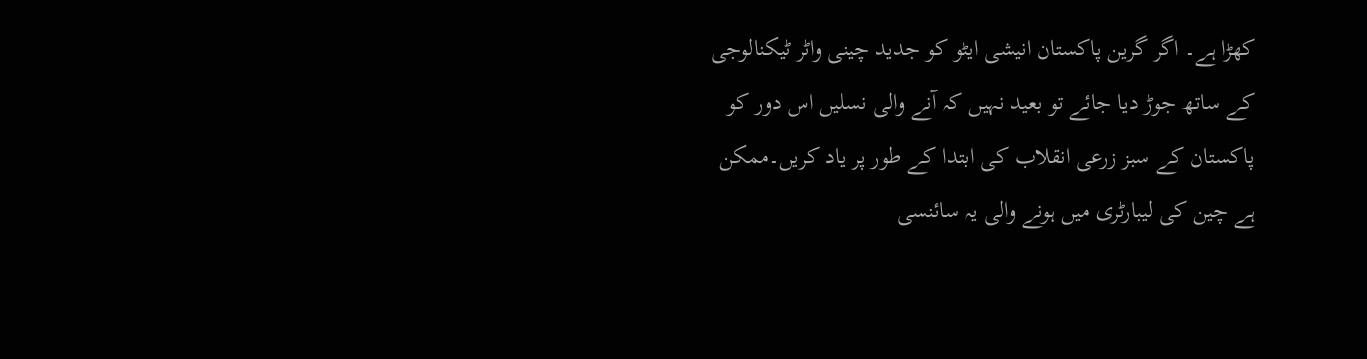کھڑا ہے۔ اگر گرین پاکستان انیشی ایٹو کو جدید چینی واٹر ٹیکنالوجی کے ساتھ جوڑ دیا جائے تو بعید نہیں کہ آنے والی نسلیں اس دور کو پاکستان کے سبز زرعی انقلاب کی ابتدا کے طور پر یاد کریں۔ممکن ہے چین کی لیبارٹری میں ہونے والی یہ سائنسی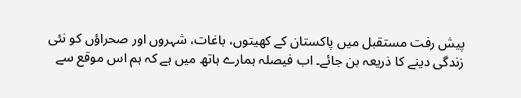پیش رفت مستقبل میں پاکستان کے کھیتوں، باغات، شہروں اور صحراؤں کو نئی زندگی دینے کا ذریعہ بن جائے۔ اب فیصلہ ہمارے ہاتھ میں ہے کہ ہم اس موقع سے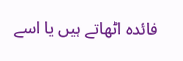فائدہ اٹھاتے ہیں یا اسے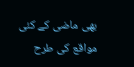بھی ماضی کے کئی مواقع کی طرح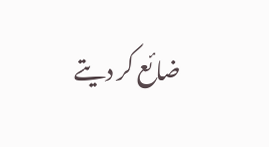ضائع کر دیتے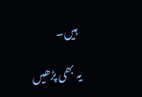ہیں۔

یہ بھی پڑھیں